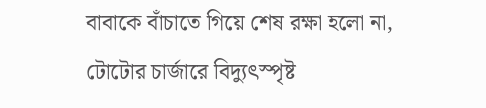বাবাকে বাঁচাতে গিয়ে শেষ রক্ষা হলো না, টোটোর চার্জারে বিদ্যুৎস্পৃষ্ট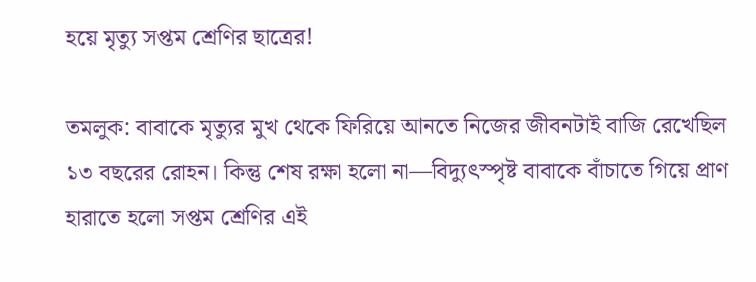হয়ে মৃত্যু সপ্তম শ্রেণির ছাত্রের!

তমলুক: বাবাকে মৃত্যুর মুখ থেকে ফিরিয়ে আনতে নিজের জীবনটাই বাজি রেখেছিল ১৩ বছরের রোহন। কিন্তু শেষ রক্ষা হলো না—বিদ্যুৎস্পৃষ্ট বাবাকে বাঁচাতে গিয়ে প্রাণ হারাতে হলো সপ্তম শ্রেণির এই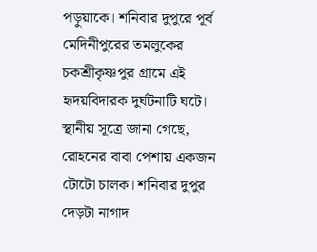পড়ুয়াকে। শনিবার দুপুরে পূর্ব মেদিনীপুরের তমলুকের চকশ্রীকৃষ্ণপুর গ্রামে এই হৃদয়বিদারক দুর্ঘটনাটি ঘটে।
স্থানীয় সূত্রে জানা গেছে, রোহনের বাবা পেশায় একজন টোটো চালক। শনিবার দুপুর দেড়টা নাগাদ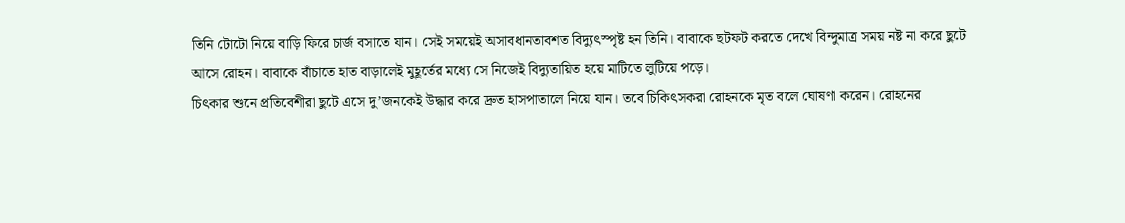তিনি টোটো নিয়ে বাড়ি ফিরে চার্জ বসাতে যান। সেই সময়েই অসাবধানতাবশত বিদ্যুৎস্পৃষ্ট হন তিনি। বাবাকে ছটফট করতে দেখে বিন্দুমাত্র সময় নষ্ট না করে ছুটে আসে রোহন। বাবাকে বাঁচাতে হাত বাড়ালেই মুহূর্তের মধ্যে সে নিজেই বিদ্যুতায়িত হয়ে মাটিতে লুটিয়ে পড়ে।
চিৎকার শুনে প্রতিবেশীরা ছুটে এসে দু’জনকেই উদ্ধার করে দ্রুত হাসপাতালে নিয়ে যান। তবে চিকিৎসকরা রোহনকে মৃত বলে ঘোষণা করেন। রোহনের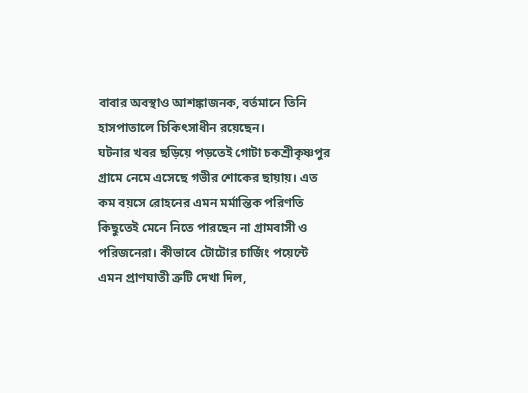বাবার অবস্থাও আশঙ্কাজনক, বর্তমানে তিনি হাসপাতালে চিকিৎসাধীন রয়েছেন।
ঘটনার খবর ছড়িয়ে পড়তেই গোটা চকশ্রীকৃষ্ণপুর গ্রামে নেমে এসেছে গভীর শোকের ছায়ায়। এত কম বয়সে রোহনের এমন মর্মান্তিক পরিণতি কিছুতেই মেনে নিতে পারছেন না গ্রামবাসী ও পরিজনেরা। কীভাবে টোটোর চার্জিং পয়েন্টে এমন প্রাণঘাতী ত্রুটি দেখা দিল,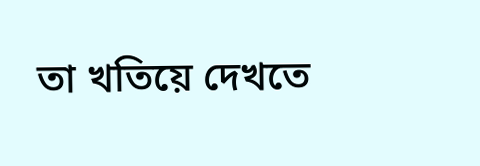তা খতিয়ে দেখতে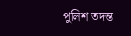পুলিশ তদন্ত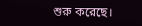শুরু করেছে।